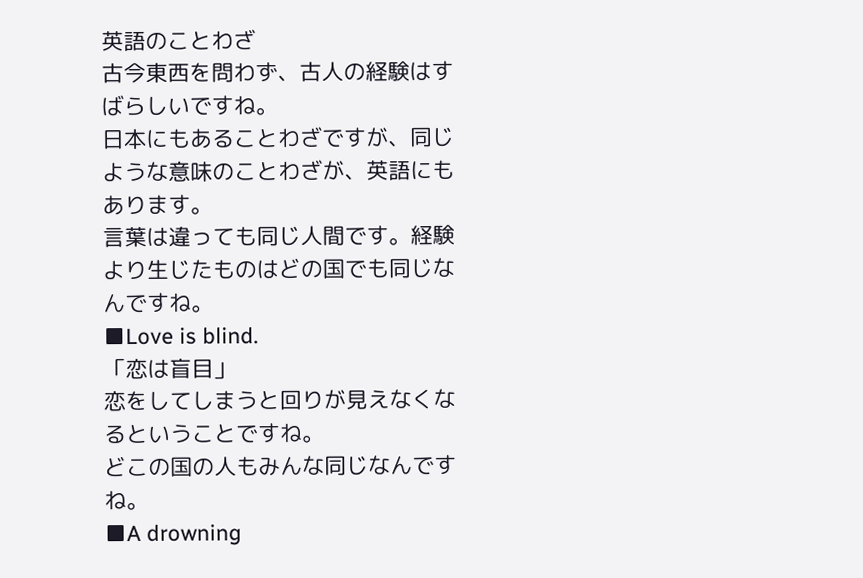英語のことわざ
古今東西を問わず、古人の経験はすばらしいですね。
日本にもあることわざですが、同じような意味のことわざが、英語にもあります。
言葉は違っても同じ人間です。経験より生じたものはどの国でも同じなんですね。
■Love is blind.
「恋は盲目」
恋をしてしまうと回りが見えなくなるということですね。
どこの国の人もみんな同じなんですね。
■A drowning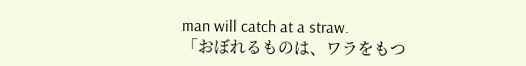man will catch at a straw.
「おぼれるものは、ワラをもつ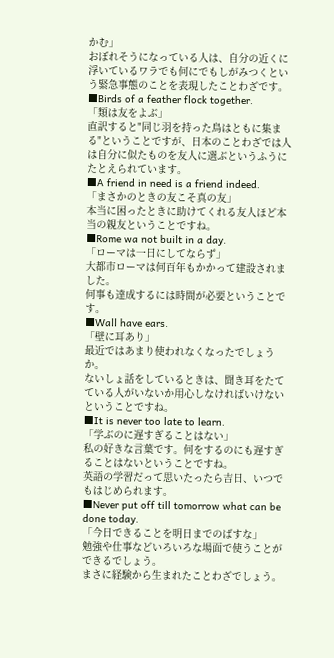かむ」
おぼれそうになっている人は、自分の近くに浮いているワラでも何にでもしがみつくという緊急事態のことを表現したことわざです。
■Birds of a feather flock together.
「類は友をよぶ」
直訳すると"同じ羽を持った鳥はともに集まる"ということですが、日本のことわざでは人は自分に似たものを友人に選ぶというふうにたとえられています。
■A friend in need is a friend indeed.
「まさかのときの友こそ真の友」
本当に困ったときに助けてくれる友人ほど本当の親友ということですね。
■Rome wa not built in a day.
「ローマは一日にしてならず」
大都市ローマは何百年もかかって建設されました。
何事も達成するには時間が必要ということです。
■Wall have ears.
「壁に耳あり」
最近ではあまり使われなくなったでしょうか。
ないしょ話をしているときは、聞き耳をたてている人がいないか用心しなければいけないということですね。
■It is never too late to learn.
「学ぶのに遅すぎることはない」
私の好きな言葉です。何をするのにも遅すぎることはないということですね。
英語の学習だって思いたったら吉日、いつでもはじめられます。
■Never put off till tomorrow what can be done today.
「今日できることを明日までのばすな」
勉強や仕事などいろいろな場面で使うことができるでしょう。
まさに経験から生まれたことわざでしょう。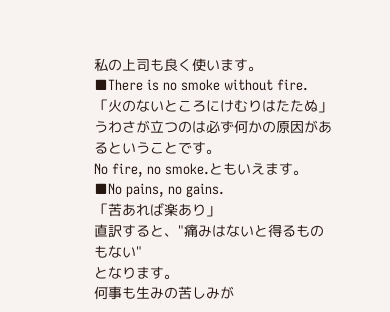私の上司も良く使います。
■There is no smoke without fire.
「火のないところにけむりはたたぬ」
うわさが立つのは必ず何かの原因があるということです。
No fire, no smoke.ともいえます。
■No pains, no gains.
「苦あれば楽あり」
直訳すると、"痛みはないと得るものもない"
となります。
何事も生みの苦しみが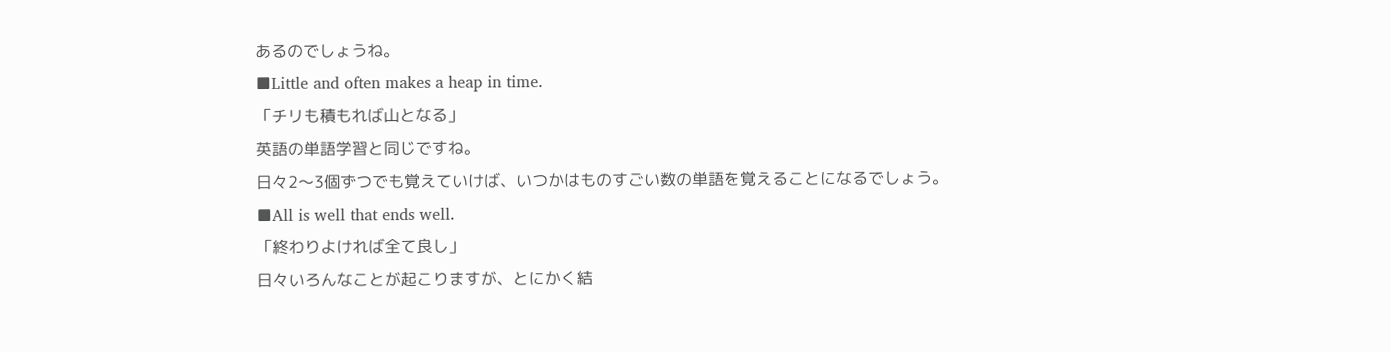あるのでしょうね。
■Little and often makes a heap in time.
「チリも積もれば山となる」
英語の単語学習と同じですね。
日々2〜3個ずつでも覚えていけば、いつかはものすごい数の単語を覚えることになるでしょう。
■All is well that ends well.
「終わりよければ全て良し」
日々いろんなことが起こりますが、とにかく結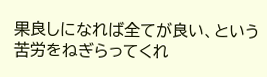果良しになれば全てが良い、という苦労をねぎらってくれ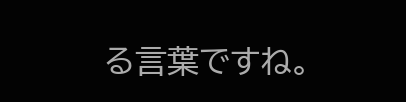る言葉ですね。